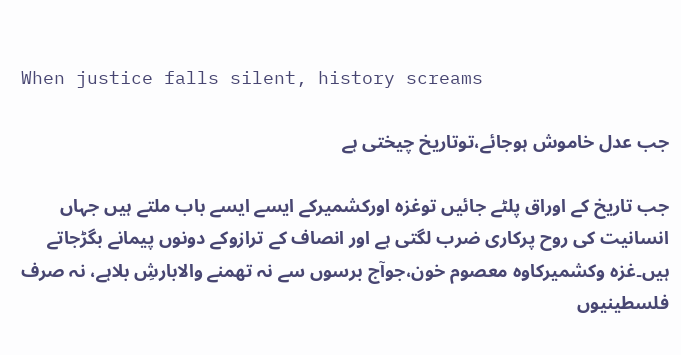When justice falls silent, history screams

جب عدل خاموش ہوجائے،توتاریخ چیختی ہے

جب تاریخ کے اوراق پلٹے جائیں توغزہ اورکشمیرکے ایسے ایسے باب ملتے ہیں جہاں انسانیت کی روح پرکاری ضرب لگتی ہے اور انصاف کے ترازوکے دونوں پیمانے بگڑجاتے ہیں۔غزہ وکشمیرکاوہ معصوم خون،جوآج برسوں سے نہ تھمنے والابارشِ بلاہے، نہ صرف فلسطینیوں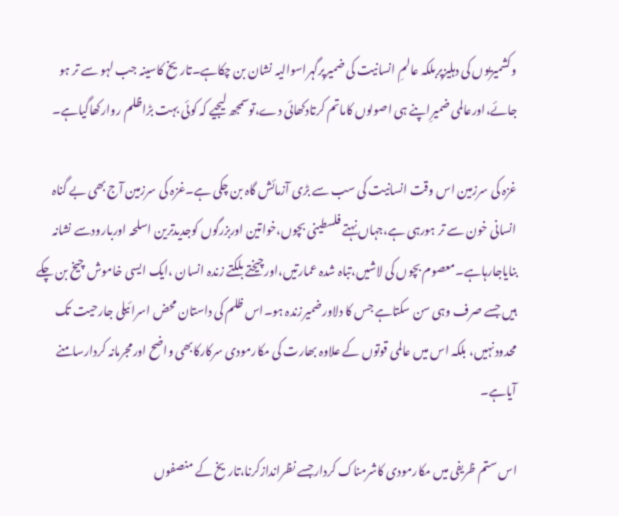وکشمیریوں کی دہلیزپربلکہ عالمِ انسانیت کی ضمیرپرگہراسوالیہ نشان بن چکاہے۔تاریخ کاسینہ جب لہو سے تر ہو جائے،اورعالمی ضمیرِاپنے ہی اصولوں کاماتم کرتادکھائی دے،توسمجھ لیجیے کہ کوئی بہت بڑاظلم روارکھاگیاہے۔

غزہ کی سرزمین اس وقت انسانیت کی سب سے بڑی آزمائش گاہ بن چکی ہے۔غزہ کی سرزمین آج بھی بے گناہ انسانی خون سے تر ہورہی ہے،جہاں نہتے فلسطینی بچوں،خواتین اوربزرگوں کوجدیدترین اسلحہ اوربارودسے نشانہ بنایاجارہاہے۔معصوم بچوں کی لاشیں،تباہ شدہ عمارتیں،اورچیختے بلکتے زندہ انسان ،ایک ایسی خاموش چیخ بن چکے ہیں جسے صرف وہی سن سکتاہے جس کا دلاورضمیرزندہ ہو۔اس ظلم کی داستان محض اسرائیلی جارحیت تک محدودنہیں، بلکہ اس میں عالمی قوتوں کے علاوہ بھارت کی مکارمودی سرکارکابھی واضح اورمجرمانہ کردارسامنے آیاہے۔

اس ستم ظریفی میں مکارمودی کاشرمناک کردارجسے نظراندازکرنا،تاریخ کے منصفوں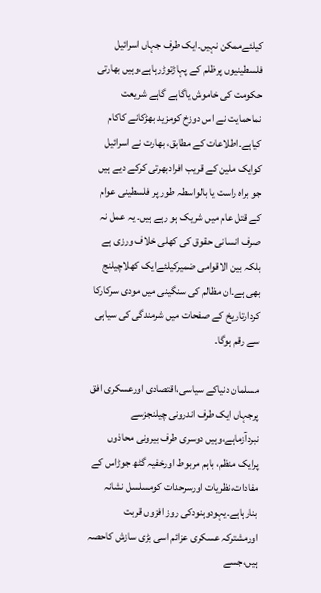کیلئےممکن نہیں۔ایک طرف جہاں اسرائیل فلسطینیوں پرظلم کے پہاڑتوڑرہاہے،وہیں بھارتی حکومت کی خاموش یاگاہے گاہے شریعت نماحمایت نے اس دوزخ کومزید بھڑکانے کاکام کیاہے۔اطلاعات کے مطابق، بھارت نے اسرائیل کوایک ملین کے قریب افرادبھرتی کرکے دیے ہیں جو براہ راست یا بالواسطہ طور پر فلسطینی عوام کے قتل عام میں شریک ہو رہے ہیں۔ یہ عمل نہ صرف انسانی حقوق کی کھلی خلاف ورزی ہے بلکہ بین الاقوامی ضمیرکیلئےایک کھلاچیلنج بھی ہے۔ان مظالم کی سنگینی میں مودی سرکارکا کردارتاریخ کے صفحات میں شرمندگی کی سیاہی سے رقم ہوگا۔

مسلمان دنیاکے سیاسی،اقتصادی اورعسکری افق پرجہاں ایک طرف اندرونی چیلنجزسے نبردآزماہے،وہیں دوسری طرف بیرونی محاذوں پرایک منظم، باہم مربوط اورخفیہ گٹھ جوڑاس کے مفادات،نظریات اورسرحدات کومسلسل نشانہ بنارہاہے۔یہودوہنودکی روز افزوں قربت اورمشترکہ عسکری عزائم اسی بڑی سازش کاحصہ ہیں،جسے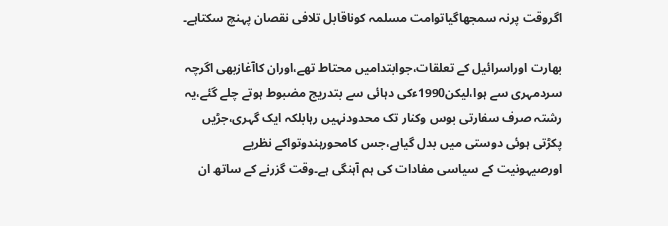اگروقت پرنہ سمجھاگیاتوامت مسلمہ کوناقابل تلافی نقصان پہنچ سکتاہے۔

بھارت اوراسرائیل کے تعلقات،جوابتدامیں محتاط تھے،اوران کاآغازبھی اگرچہ سردمہری سے ہوا،لیکن1990ءکی دہائی سے بتدریج مضبوط ہوتے چلے گئے،یہ رشتہ صرف سفارتی بوس وکنار تک محدودنہیں رہابلکہ ایک گہری،جڑیں پکڑتی ہوئی دوستی میں بدل گیاہے،جس کامحورہندوتواکے نظریے اورصیہونیت کے سیاسی مفادات کی ہم آہنگی ہے۔وقت گزرنے کے ساتھ ان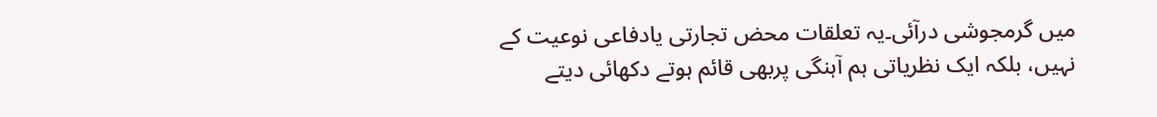میں گرمجوشی درآئی۔یہ تعلقات محض تجارتی یادفاعی نوعیت کے نہیں، بلکہ ایک نظریاتی ہم آہنگی پربھی قائم ہوتے دکھائی دیتے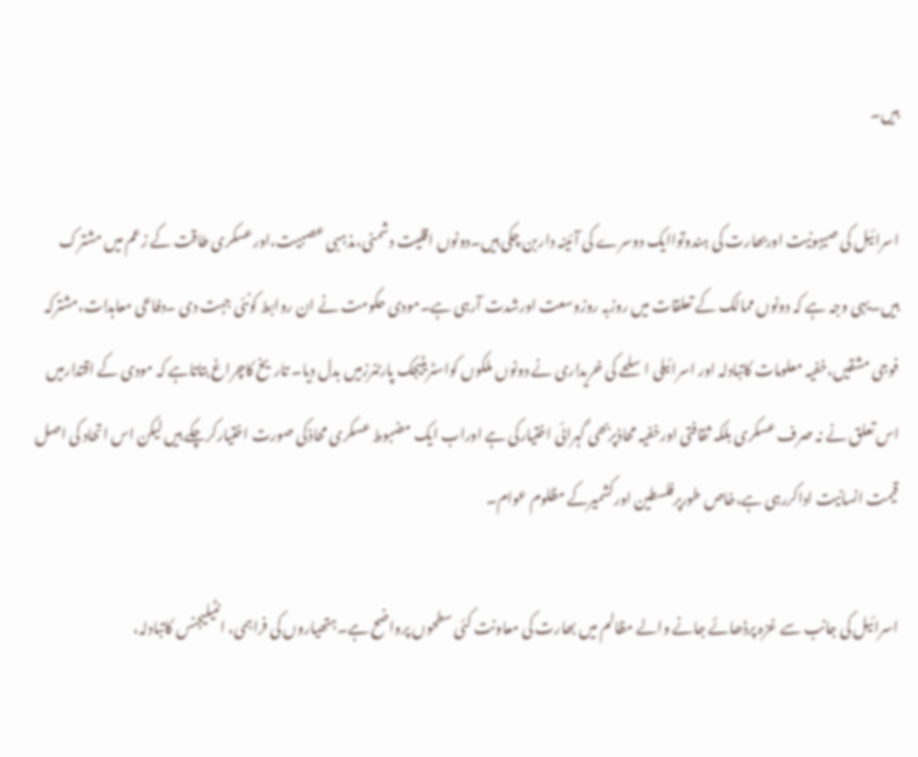ہیں۔

اسرائیل کی صیہونیت اوربھارت کی ہندوتواایک دوسرے کی آئینہ داربن چکی ہیں۔دونوں اقلیت دشمنی،مذہبی عصبیت،اورعسکری طاقت کے زعم میں مشترک ہیں۔یہی وجہ ہے کہ دونوں ممالک کے تعلقات میں روزبہ روزوسعت اورشدت آرہی ہے۔مودی حکومت نے ان روابط کونئی جہت دی ۔دفاعی معاہدات،مشترکہ فوجی مشقیں،خفیہ معلومات کاتبادلہ اور اسرائیلی اسلحے کی خریداری نے دونوں ملکوں کواسٹریٹیجک پارٹنرزمیں بدل دیا۔ تاریخ کاچراغ بتاتاہے کہ مودی کے اقتدارمیں اس تعلق نے نہ صرف عسکری بلکہ ثقافتی اورخفیہ محاذپربھی گہرائی اختیارکی ہے اوراب ایک مضبوط عسکری محاذکی صورت اختیارکرچکے ہیں لیکن اس اتحاد کی اصل قیمت انسانیت اداکررہی ہے،خاص طورپرفلسطین اورکشمیرکے مظلوم عوام۔

اسرائیل کی جانب سے غزہ پرڈھائے جانے والے مظالم میں بھارت کی معاونت کئی سطحوں پرواضح ہے۔ہتھیاروں کی فراہمی، انٹیلیجنس کاتبادلہ،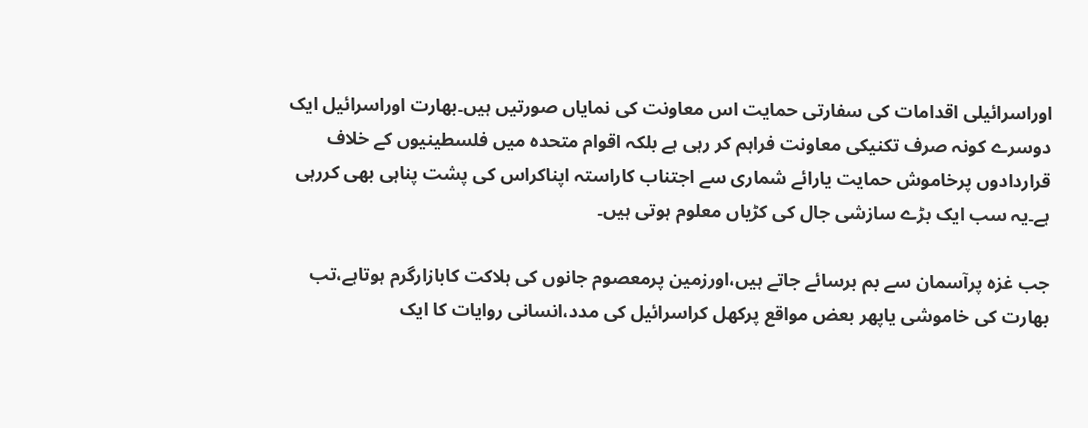اوراسرائیلی اقدامات کی سفارتی حمایت اس معاونت کی نمایاں صورتیں ہیں۔بھارت اوراسرائیل ایک دوسرے کونہ صرف تکنیکی معاونت فراہم کر رہی ہے بلکہ اقوام متحدہ میں فلسطینیوں کے خلاف قراردادوں پرخاموش حمایت یارائے شماری سے اجتناب کاراستہ اپناکراس کی پشت پناہی بھی کررہی ہے۔یہ سب ایک بڑے سازشی جال کی کڑیاں معلوم ہوتی ہیں۔

جب غزہ پرآسمان سے بم برسائے جاتے ہیں،اورزمین پرمعصوم جانوں کی ہلاکت کابازارگرم ہوتاہے،تب بھارت کی خاموشی یاپھر بعض مواقع پرکھل کراسرائیل کی مدد،انسانی روایات کا ایک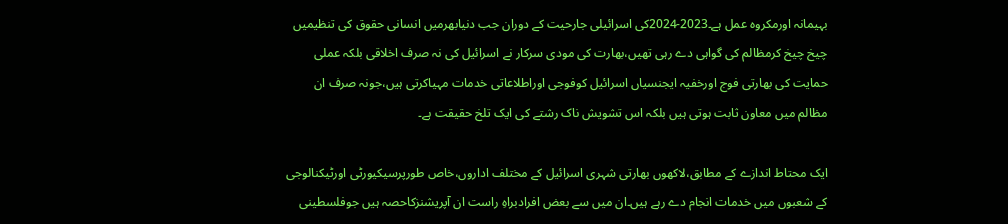بہیمانہ اورمکروہ عمل ہے۔2023-2024کی اسرائیلی جارحیت کے دوران جب دنیابھرمیں انسانی حقوق کی تنظیمیں چیخ چیخ کرمظالم کی گواہی دے رہی تھیں،بھارت کی مودی سرکار نے اسرائیل کی نہ صرف اخلاقی بلکہ عملی حمایت کی بھارتی فوج اورخفیہ ایجنسیاں اسرائیل کوفوجی اوراطلاعاتی خدمات مہیاکرتی ہیں،جونہ صرف ان مظالم میں معاون ثابت ہوتی ہیں بلکہ اس تشویش ناک رشتے کی ایک تلخ حقیقت ہے۔

ایک محتاط اندازے کے مطابق،لاکھوں بھارتی شہری اسرائیل کے مختلف اداروں،خاص طورپرسیکیورٹی اورٹیکنالوجی کے شعبوں میں خدمات انجام دے رہے ہیں۔ان میں سے بعض افرادبراہِ راست ان آپریشنزکاحصہ ہیں جوفلسطینی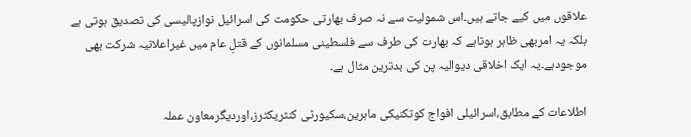علاقوں میں کیے جاتے ہیں۔اس شمولیت سے نہ صرف بھارتی حکومت کی اسرائیل نوازپالیسی کی تصدیق ہوتی ہے بلکہ یہ امربھی ظاہر ہوتاہے کہ بھارت کی طرف سے فلسطینی مسلمانوں کے قتلِ عام میں غیراعلانیہ شرکت بھی موجودہے۔یہ ایک اخلاقی دیوالیہ پن کی بدترین مثال ہے۔

اطلاعات کے مطابق،اسرائیلی افواج کوتکنیکی ماہرین،سکیورٹی کنٹریکٹرز،اوردیگرمعاون عملہ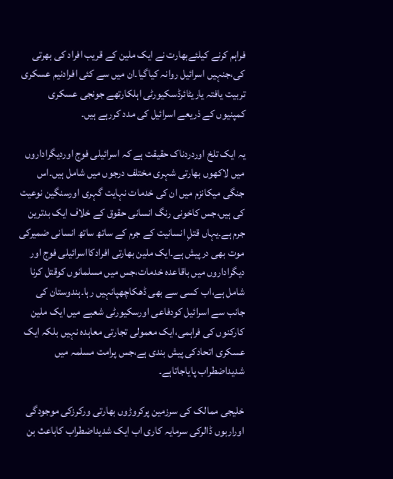فراہم کرنے کیلئےبھارت نے ایک ملین کے قریب افراد کی بھرتی کی،جنہیں اسرائیل روانہ کیاگیا۔ان میں سے کئی افرادنیم عسکری تربیت یافتہ یاریٹائرڈسکیورٹی اہلکارتھے جونجی عسکری کمپنیوں کے ذریعے اسرائیل کی مدد کررہے ہیں۔

یہ ایک تلخ اوردردناک حقیقت ہے کہ اسرائیلی فوج اوردیگراداروں میں لاکھوں بھارتی شہری مختلف درجوں میں شامل ہیں۔اس جنگی میکانزم میں ان کی خدمات نہایت گہری اورسنگین نوعیت کی ہیں،جس کاخونی رنگ انسانی حقوق کے خلاف ایک بدترین جرم ہے۔یہاں قتلِ انسانیت کے جرم کے ساتھ ساتھ انسانی ضمیرکی موت بھی درپیش ہے۔ایک ملین بھارتی افرادکااسرائیلی فوج اور دیگراداروں میں باقاعدہ خدمات،جس میں مسلمانوں کوقتل کرنا شامل ہے،اب کسی سے بھی ڈھکاچھپانہیں رہا۔ہندوستان کی جانب سے اسرائیل کودفاعی اورسکیورٹی شعبے میں ایک ملین کارکنوں کی فراہمی،ایک معمولی تجارتی معاہدہ نہیں بلکہ ایک عسکری اتحادکی پیش بندی ہے،جس پرامت مسلمہ میں شدیداضطراب پایاجاتاہے۔

خلیجی ممالک کی سرزمین پرکروڑوں بھارتی ورکرزکی موجودگی اوراربوں ڈالرکی سرمایہ کاری اب ایک شدیداضطراب کاباعث بن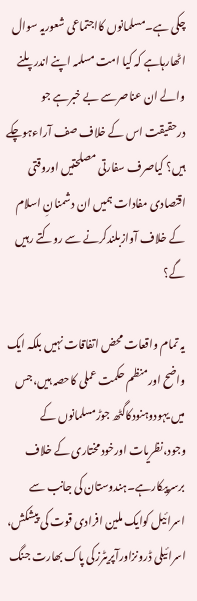چکی ہے۔مسلمانوں کااجتماعی شعوریہ سوال اٹھارہاہے کہ کیا امت مسلمہ اپنے اندرپلنے والے ان عناصرسے بے خبرہے جو درحقیقت اس کے خلاف صف آراءہوچکے ہیں؟ کیاصرف سفارتی مصلحتیں اوروقتی اقتصادی مفادات ہمیں ان دشمنانِ اسلام کے خلاف آوازبلندکرنے سے روکتے رہیں گے؟

یہ تمام واقعات محض اتفاقات نہیں بلکہ ایک واضح اورمنظم حکمت عملی کاحصہ ہیں،جس میں یہودوہنودکاگٹھ جوڑمسلمانوں کے وجود،نظریات اورخود مختاری کے خلاف برسرپیکارہے۔ہندوستان کی جانب سے اسرائیل کوایک ملین افرادی قوت کی پیشکش، اسرائیلی ڈرونزاورآپریٹرزکی پاک بھارت جنگ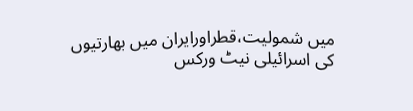میں شمولیت،قطراورایران میں بھارتیوں کی اسرائیلی نیٹ ورکس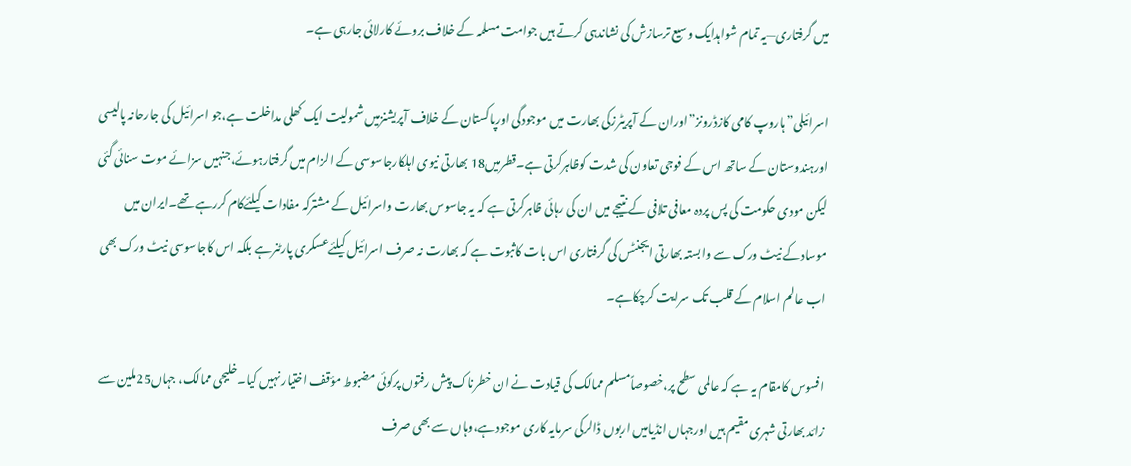میں گرفتاری—یہ تمام شواہدایک وسیع ترسازش کی نشاندہی کرتے ہیں جوامت مسلمہ کے خلاف بروئے کارلائی جارہی ہے۔

اسرائیلی”ہاروپ کامی کازڈرونز”اوران کے آپریٹرزکی بھارت میں موجودگی اورپاکستان کے خلاف آپریشنزمیں شمولیت ایک کھلی مداخلت ہے،جو اسرائیل کی جارحانہ پالیسی اورہندوستان کے ساتھ اس کے فوجی تعاون کی شدت کوظاہرکرتی ہے۔قطرمیں18 بھارتی نیوی اہلکارجاسوسی کے الزام میں گرفتارہوئے،جنہیں سزائے موت سنائی گئی لیکن مودی حکومت کی پس پردہ معافی تلافی کے نتیجے میں ان کی رہائی ظاہرکرتی ہے کہ یہ جاسوس بھارت واسرائیل کے مشترکہ مفادات کیلئےکام کررہے تھے۔ایران میں موسادکے نیٹ ورک سے وابستہ بھارتی ایجنٹس کی گرفتاری اس بات کاثبوت ہے کہ بھارت نہ صرف اسرائیل کیلئےعسکری پارٹنرہے بلکہ اس کاجاسوسی نیٹ ورک بھی اب عالم اسلام کے قلب تک سرایت کرچکاہے۔

افسوس کامقام یہ ہے کہ عالمی سطح پر،خصوصاًمسلم ممالک کی قیادت نے ان خطرناک پیش رفتوں پرکوئی مضبوط مؤقف اختیار نہیں کیا۔خلیجی ممالک، جہاں25ملین سے زائد بھارتی شہری مقیم ہیں اورجہاں انڈیامیں اربوں ڈالرکی سرمایہ کاری موجودہے،وہاں سے بھی صرف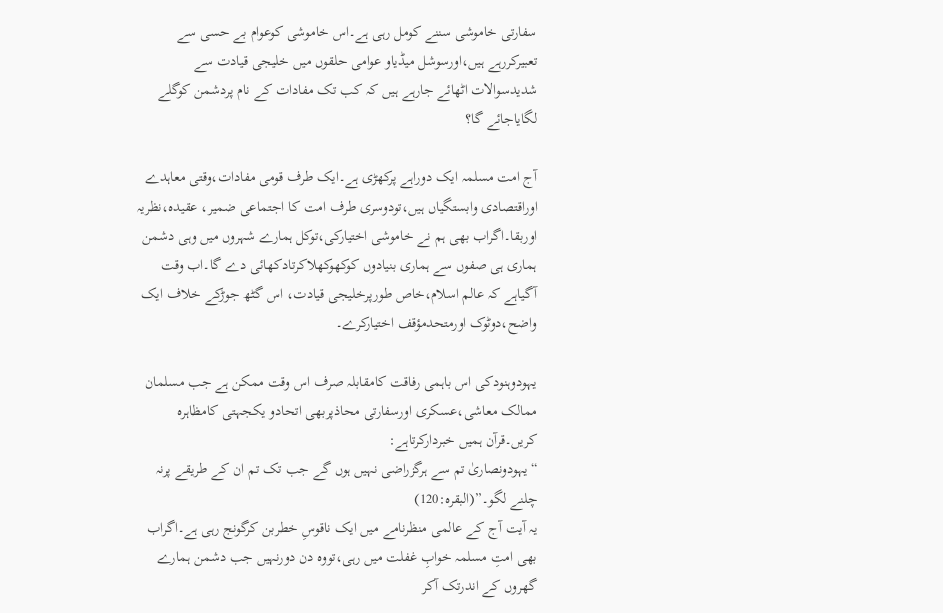سفارتی خاموشی سننے کومل رہی ہے۔اس خاموشی کوعوام بے حسی سے تعبیرکررہے ہیں،اورسوشل میڈیاو عوامی حلقوں میں خلیجی قیادت سے شدیدسوالات اٹھائے جارہے ہیں کہ کب تک مفادات کے نام پردشمن کوگلے لگایاجائے گا؟

آج امت مسلمہ ایک دوراہے پرکھڑی ہے۔ایک طرف قومی مفادات،وقتی معاہدے اوراقتصادی وابستگیاں ہیں،تودوسری طرف امت کا اجتماعی ضمیر، عقیدہ،نظریہ اوربقا۔اگراب بھی ہم نے خاموشی اختیارکی،توکل ہمارے شہروں میں وہی دشمن ہماری ہی صفوں سے ہماری بنیادوں کوکھوکھلاکرتادکھائی دے گا۔اب وقت آگیاہے کہ عالم اسلام،خاص طورپرخلیجی قیادت، اس گٹھ جوڑکے خلاف ایک واضح،دوٹوک اورمتحدمؤقف اختیارکرے۔

یہودوہنودکی اس باہمی رفاقت کامقابلہ صرف اس وقت ممکن ہے جب مسلمان ممالک معاشی،عسکری اورسفارتی محاذپربھی اتحادو یکجہتی کامظاہرہ کریں۔قرآن ہمیں خبردارکرتاہے:
“یہودونصاریٰ تم سے ہرگزراضی نہیں ہوں گے جب تک تم ان کے طریقے پرنہ چلنے لگو۔”(البقرہ:120)
یہ آیت آج کے عالمی منظرنامے میں ایک ناقوسِ خطربن کرگونج رہی ہے۔اگراب بھی امتِ مسلمہ خوابِ غفلت میں رہی،تووہ دن دورنہیں جب دشمن ہمارے گھروں کے اندرتک آکر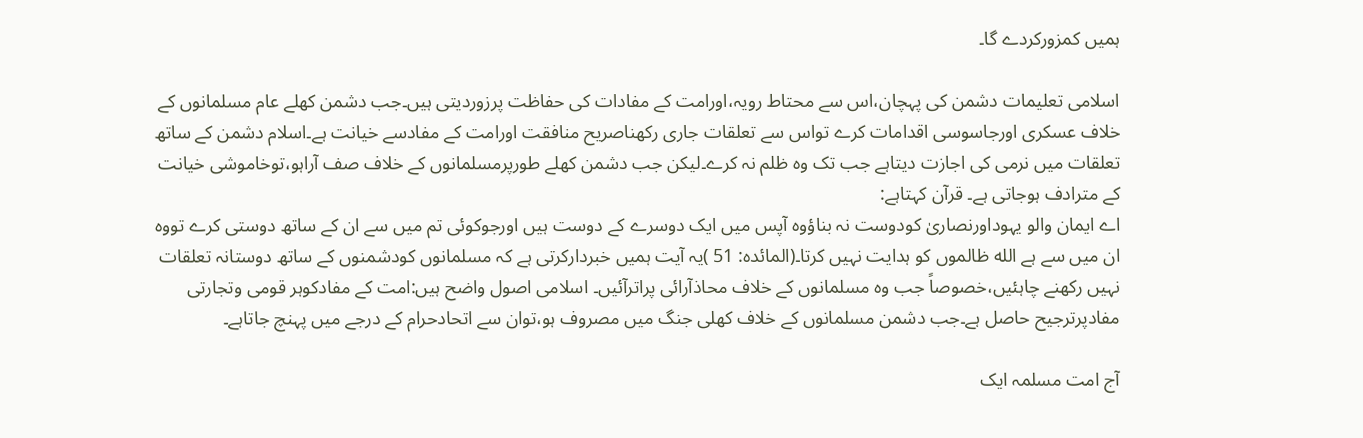ہمیں کمزورکردے گا۔

اسلامی تعلیمات دشمن کی پہچان،اس سے محتاط رویہ،اورامت کے مفادات کی حفاظت پرزوردیتی ہیں۔جب دشمن کھلے عام مسلمانوں کے خلاف عسکری اورجاسوسی اقدامات کرے تواس سے تعلقات جاری رکھناصریح منافقت اورامت کے مفادسے خیانت ہے۔اسلام دشمن کے ساتھ تعلقات میں نرمی کی اجازت دیتاہے جب تک وہ ظلم نہ کرے۔لیکن جب دشمن کھلے طورپرمسلمانوں کے خلاف صف آراہو،توخاموشی خیانت کے مترادف ہوجاتی ہے۔ قرآن کہتاہے:
اے ایمان والو یہوداورنصاریٰ کودوست نہ بناؤوہ آپس میں ایک دوسرے کے دوست ہیں اورجوکوئی تم میں سے ان کے ساتھ دوستی کرے تووہ ان میں سے ہے الله ظالموں کو ہدایت نہیں کرتا۔(المائدہ: 51 )یہ آیت ہمیں خبردارکرتی ہے کہ مسلمانوں کودشمنوں کے ساتھ دوستانہ تعلقات نہیں رکھنے چاہئیں،خصوصاً جب وہ مسلمانوں کے خلاف محاذآرائی پراترآئیں۔ اسلامی اصول واضح ہیں:امت کے مفادکوہر قومی وتجارتی مفادپرترجیح حاصل ہے۔جب دشمن مسلمانوں کے خلاف کھلی جنگ میں مصروف ہو،توان سے اتحادحرام کے درجے میں پہنچ جاتاہے۔

آج امت مسلمہ ایک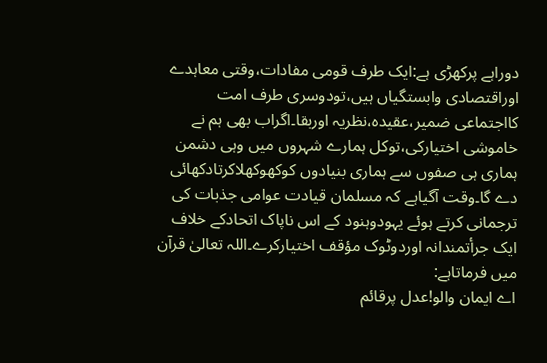دوراہے پرکھڑی ہے:ایک طرف قومی مفادات،وقتی معاہدے اوراقتصادی وابستگیاں ہیں،تودوسری طرف امت کااجتماعی ضمیر،عقیدہ،نظریہ اوربقا۔اگراب بھی ہم نے خاموشی اختیارکی،توکل ہمارے شہروں میں وہی دشمن ہماری ہی صفوں سے ہماری بنیادوں کوکھوکھلاکرتادکھائی دے گا۔وقت آگیاہے کہ مسلمان قیادت عوامی جذبات کی ترجمانی کرتے ہوئے یہودوہنود کے اس ناپاک اتحادکے خلاف ایک جرأتمندانہ اوردوٹوک مؤقف اختیارکرے۔اللہ تعالیٰ قرآن میں فرماتاہے:
اے ایمان والو!عدل پرقائم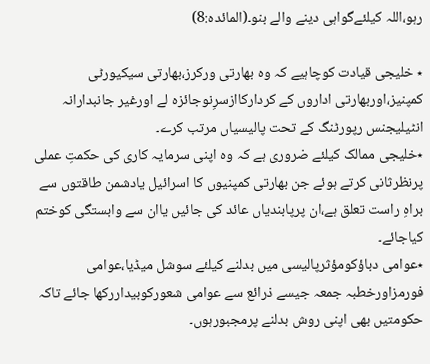رہو،اللہ کیلئےگواہی دینے والے بنو۔(المائدہ:8)

٭ خلیجی قیادت کوچاہیے کہ وہ بھارتی ورکرز،بھارتی سیکیورٹی کمپنیز،اوربھارتی اداروں کے کردارکاازسرِنوجائزہ لے اورغیر جانبدارانہ انٹیلیجنس رپورٹنگ کے تحت پالیسیاں مرتب کرے۔
٭خلیجی ممالک کیلئے ضروری ہے کہ وہ اپنی سرمایہ کاری کی حکمتِ عملی پرنظرثانی کرتے ہوئے جن بھارتی کمپنیوں کا اسرائیل یادشمن طاقتوں سے براہِ راست تعلق ہے،ان پرپابندیاں عائد کی جائیں یاان سے وابستگی کوختم کیاجائے۔
٭عوامی دباؤکومؤثرپالیسی میں بدلنے کیلئے سوشل میڈیا،عوامی فورمزاورخطبہ جمعہ جیسے ذرائع سے عوامی شعورکوبیداررکھا جائے تاکہ حکومتیں بھی اپنی روش بدلنے پرمجبورہوں۔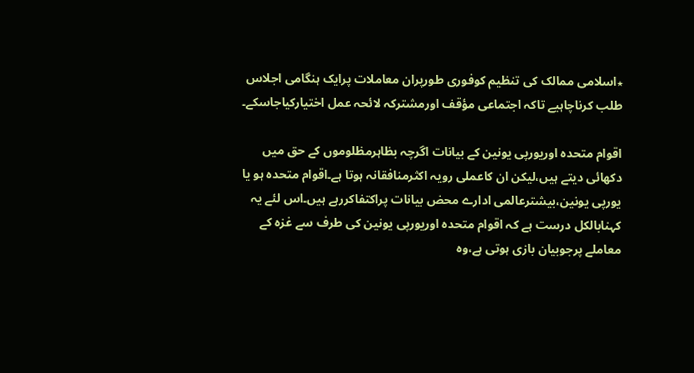٭اسلامی ممالک کی تنظیم کوفوری طورپران معاملات پرایک ہنگامی اجلاس طلب کرناچاہیے تاکہ اجتماعی مؤقف اورمشترکہ لائحہ عمل اختیارکیاجاسکے۔

اقوام متحدہ اوریورپی یونین کے بیانات اگرچہ بظاہرمظلوموں کے حق میں دکھائی دیتے ہیں،لیکن ان کاعملی رویہ اکثرمنافقانہ ہوتا ہے۔اقوام متحدہ ہو یا یورپی یونین،بیشترعالمی ادارے محض بیانات پراکتفاکررہے ہیں۔اس لئے یہ کہنابالکل درست ہے کہ اقوام متحدہ اوریورپی یونین کی طرف سے غزہ کے معاملے پرجوبیان بازی ہوتی ہے،وہ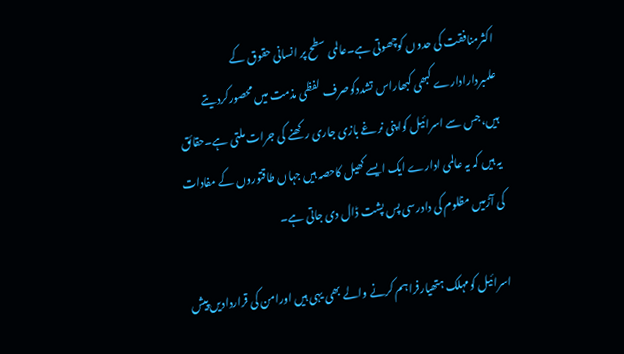اکثرمنافقت کی حدوں کوچھوتی ہے۔عالمی سطح پر انسانی حقوق کے علمبردارادارے کبھی کبھاراس تشددکوصرف لفظی مذمت میں محصورکردیتے ہیں،جس سے اسرائیل کواپنی نرغے بازی جاری رکھنے کی جرات ملتی ہے۔حقائق یہ ہیں کہ یہ عالمی ادارے ایک ایسے کھیل کاحصہ ہیں جہاں طاقتوروں کے مفادات کی آڑمیں مظلوم کی دادرسی پس پشت ڈال دی جاتی ہے۔

اسرائیل کومہلک ہتھیارفراہم کرنے والے بھی یہی ہیں اورامن کی قراردادیں پیش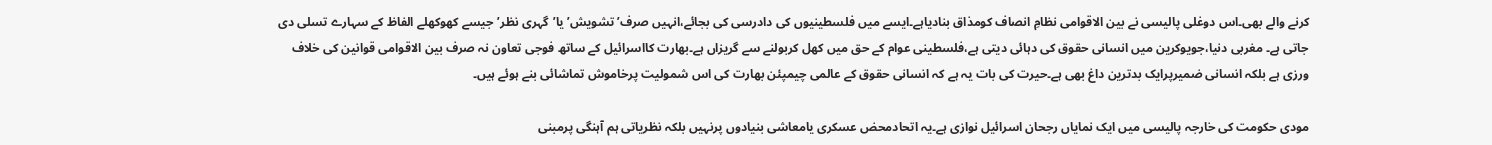کرنے والے بھی۔اس دوغلی پالیسی نے بین الاقوامی نظامِ انصاف کومذاق بنادیاہے۔ایسے میں فلسطینیوں کی دادرسی کی بجائے،انہیں صرف’تشویش’یا’گہری نظر’جیسے کھوکھلے الفاظ کے سہارے تسلی دی جاتی ہے۔ مغربی دنیا،جویوکرین میں انسانی حقوق کی دہائی دیتی ہے،فلسطینی عوام کے حق میں کھل کربولنے سے گریزاں ہے۔بھارت کااسرائیل کے ساتھ فوجی تعاون نہ صرف بین الاقوامی قوانین کی خلاف ورزی ہے بلکہ انسانی ضمیرپرایک بدترین داغ بھی ہے۔حیرت کی بات یہ ہے کہ انسانی حقوق کے عالمی چیمپئن بھارت کی اس شمولیت پرخاموش تماشائی بنے ہوئے ہیں۔

مودی حکومت کی خارجہ پالیسی میں ایک نمایاں رجحان اسرائیل نوازی ہے۔یہ اتحادمحض عسکری یامعاشی بنیادوں پرنہیں بلکہ نظریاتی ہم آہنگی پرمبنی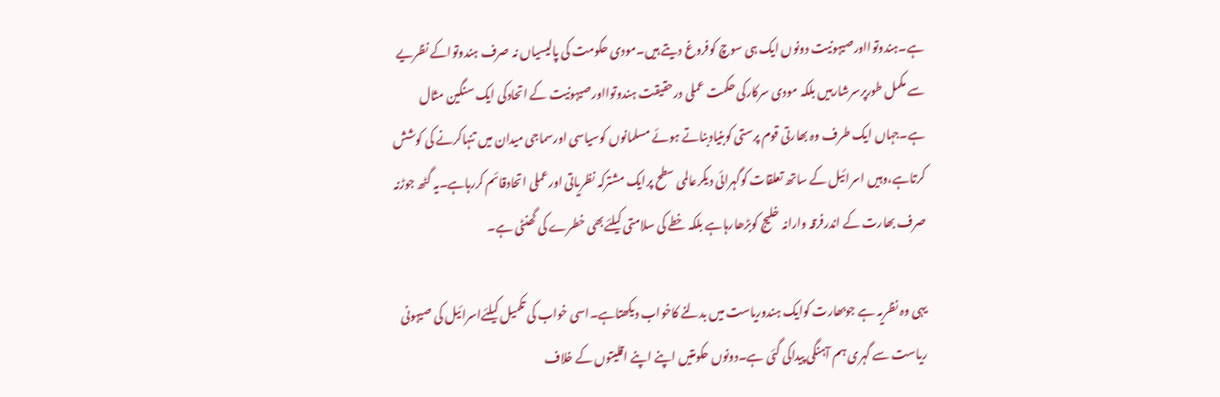ہے۔ہندوتوااورصیہونیت دونوں ایک ہی سوچ کوفروغ دیتے ہیں۔مودی حکومت کی پالیسیاں نہ صرف ہندوتواکے نظریے سے مکمل طورپرسرشارہیں بلکہ مودی سرکارکی حکمت عملی درحقیقت ہندوتوااورصیہونیت کے اتحادکی ایک سنگین مثال ہے۔جہاں ایک طرف وہ بھارتی قوم پرستی کوبنیادبناتے ہوئے مسلمانوں کوسیاسی اورسماجی میدان میں تنہاکرنے کی کوشش کرتاہے،وہیں اسرائیل کے ساتھ تعلقات کوگہرائی دیکرعالمی سطح پرایک مشترکہ نظریاتی اورعملی اتحادقائم کررہاہے۔یہ گٹھ جوڑنہ صرف بھارت کے اندرفرقہ وارانہ خلیج کوبڑھارہاہے بلکہ خطے کی سلامتی کیلئےبھی خطرے کی گھنٹی ہے۔

یہی وہ نظریہ ہے جوبھارت کوایک ہندوریاست میں بدلنے کاخواب دیکھتاہے۔اسی خواب کی تکمیل کیلئےاسرائیل کی صیہونی ریاست سے گہری ہم آہنگی پیداکی گئی ہے۔دونوں حکومتیں اپنے اپنے اقلیتوں کے خلاف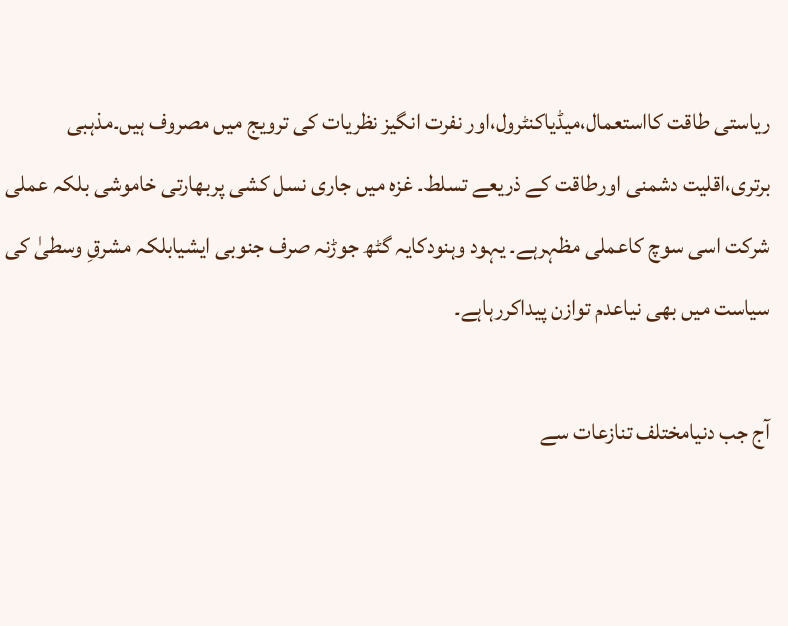ریاستی طاقت کااستعمال،میڈیاکنٹرول،اور نفرت انگیز نظریات کی ترویج میں مصروف ہیں۔مذہبی برتری،اقلیت دشمنی اورطاقت کے ذریعے تسلط۔ غزہ میں جاری نسل کشی پربھارتی خاموشی بلکہ عملی شرکت اسی سوچ کاعملی مظہرہے۔ یہود وہنودکایہ گٹھ جوڑنہ صرف جنوبی ایشیابلکہ مشرقِ وسطیٰ کی سیاست میں بھی نیاعدم توازن پیداکررہاہے۔

آج جب دنیامختلف تنازعات سے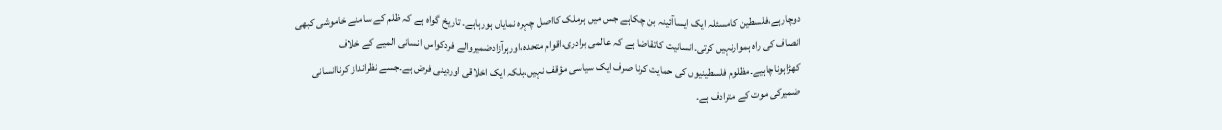دوچارہے،فلسطین کامسئلہ ایک ایساآئینہ بن چکاہے جس میں ہرملک کااصل چہرہ نمایاں ہورہاہے۔ تاریخ گواہ ہے کہ ظلم کے سامنے خاموشی کبھی انصاف کی راہ ہموارنہیں کرتی۔انسانیت کاتقاضا ہے کہ عالمی برادری،اقوام متحدہ،اورہرآزادضمیروالے فردکواس انسانی المیے کے خلاف کھڑاہوناچاہیے۔مظلوم فلسطینیوں کی حمایت کرنا صرف ایک سیاسی مؤقف نہیں،بلکہ ایک اخلاقی اوردینی فرض ہے۔جسے نظرانداز کرناانسانی ضمیرکی موت کے مترادف ہے۔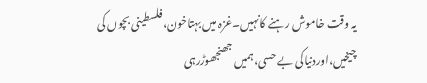یہ وقت خاموش رہنے کانہیں۔غزہ میں بہتاخون،فلسطینی بچوں کی چیخیں،اوردنیاکی بے حسی،ہمیں جھنجھوڑرہی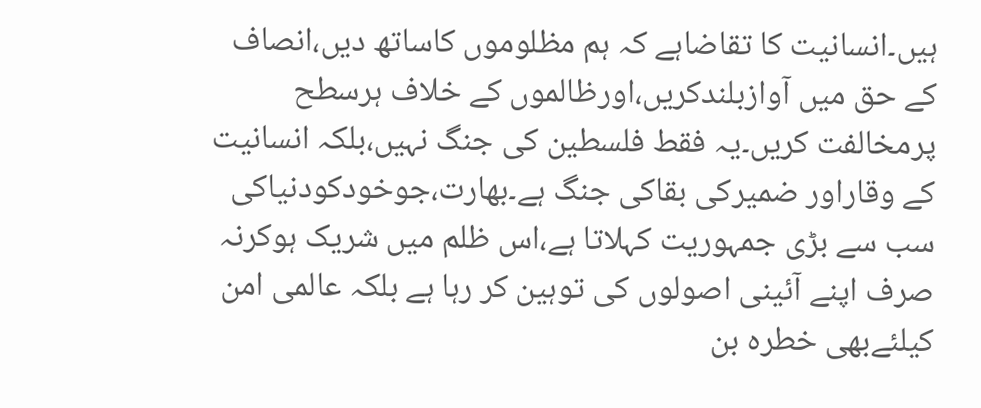ہیں۔انسانیت کا تقاضاہے کہ ہم مظلوموں کاساتھ دیں،انصاف کے حق میں آوازبلندکریں،اورظالموں کے خلاف ہرسطح پرمخالفت کریں۔یہ فقط فلسطین کی جنگ نہیں،بلکہ انسانیت کے وقاراور ضمیرکی بقاکی جنگ ہے۔بھارت،جوخودکودنیاکی سب سے بڑی جمہوریت کہلاتا ہے،اس ظلم میں شریک ہوکرنہ صرف اپنے آئینی اصولوں کی توہین کر رہا ہے بلکہ عالمی امن کیلئےبھی خطرہ بن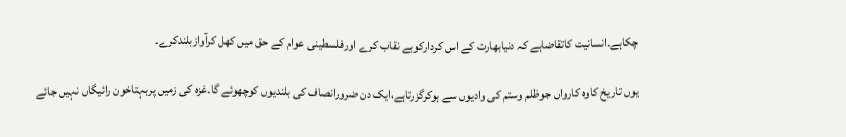چکاہے۔انسانیت کاتقاضاہے کہ دنیابھارت کے اس کردارکوبے نقاب کرے اورفلسطینی عوام کے حق میں کھل کرآوازبلندکرے۔

یوں تاریخ کاوہ کارواں جوظلم وستم کی وادیوں سے ہوکرگزرتاہے،ایک دن ضرورانصاف کی بلندیوں کوچھوئے گا۔غزہ کی زمیں پربہتاخون رائیگاں نہیں جائے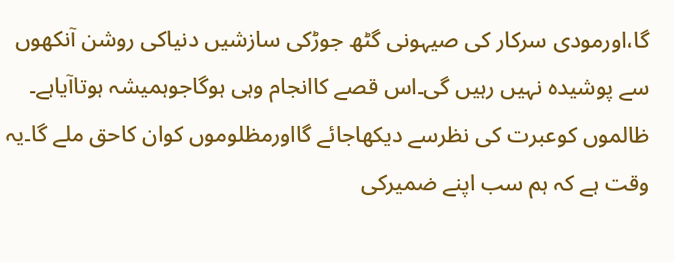گا،اورمودی سرکار کی صیہونی گٹھ جوڑکی سازشیں دنیاکی روشن آنکھوں سے پوشیدہ نہیں رہیں گی۔اس قصے کاانجام وہی ہوگاجوہمیشہ ہوتاآیاہے۔ ظالموں کوعبرت کی نظرسے دیکھاجائے گااورمظلوموں کوان کاحق ملے گا۔یہ وقت ہے کہ ہم سب اپنے ضمیرکی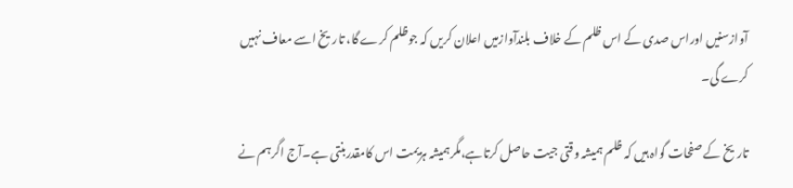آوازسنیں اوراس صدی کے اس ظلم کے خلاف بلندآوازمیں اعلان کریں کہ جوظلم کرے گا، تاریخ اسے معاف نہیں کرے گی۔

تاریخ کے صفحات گواہ ہیں کہ ظلم ہمیشہ وقتی جیت حاصل کرتاہے،مگرہمیشہ ہزیمت اس کامقدربنتی ہے۔آج اگرہم نے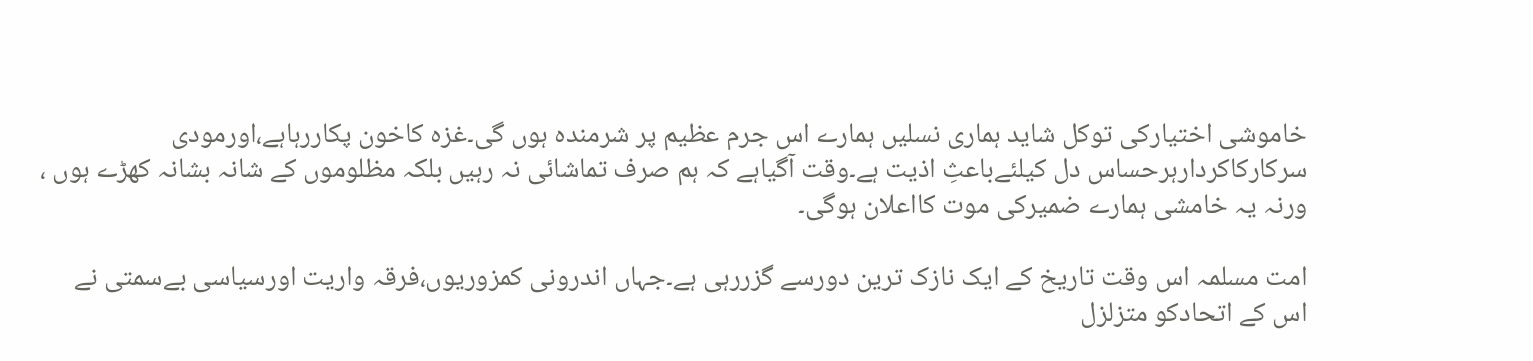خاموشی اختیارکی توکل شاید ہماری نسلیں ہمارے اس جرم عظیم پر شرمندہ ہوں گی۔غزہ کاخون پکاررہاہے،اورمودی سرکارکاکردارہرحساس دل کیلئےباعثِ اذیت ہے۔وقت آگیاہے کہ ہم صرف تماشائی نہ رہیں بلکہ مظلوموں کے شانہ بشانہ کھڑے ہوں ، ورنہ یہ خامشی ہمارے ضمیرکی موت کااعلان ہوگی۔

امت مسلمہ اس وقت تاریخ کے ایک نازک ترین دورسے گزررہی ہے۔جہاں اندرونی کمزوریوں،فرقہ واریت اورسیاسی بےسمتی نے اس کے اتحادکو متزلزل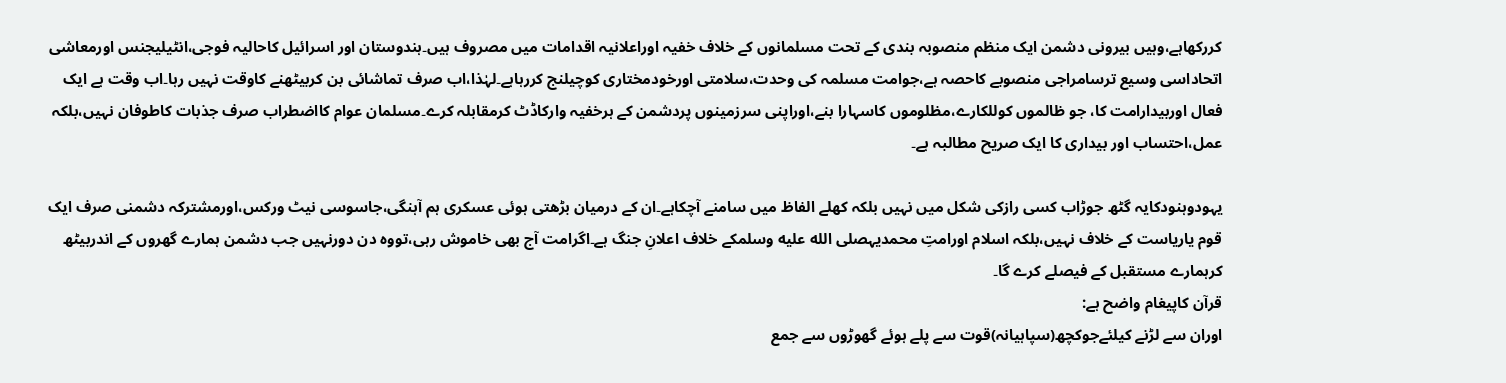کررکھاہے،وہیں بیرونی دشمن ایک منظم منصوبہ بندی کے تحت مسلمانوں کے خلاف خفیہ اوراعلانیہ اقدامات میں مصروف ہیں۔ہندوستان اور اسرائیل کاحالیہ فوجی،انٹیلیجنس اورمعاشی اتحاداسی وسیع ترسامراجی منصوبے کاحصہ ہے،جوامت مسلمہ کی وحدت،سلامتی اورخودمختاری کوچیلنج کررہاہے۔لہٰذا،اب صرف تماشائی بن کربیٹھنے کاوقت نہیں رہا۔اب وقت ہے ایک فعال اوربیدارامت کا، جو ظالموں کوللکارے،مظلوموں کاسہارا بنے،اوراپنی سرزمینوں پردشمن کے ہرخفیہ وارکاڈٹ کرمقابلہ کرے۔مسلمان عوام کااضطراب صرف جذبات کاطوفان نہیں،بلکہ عمل،احتساب اور بیداری کا ایک صریح مطالبہ ہے۔

یہودوہنودکایہ گٹھ جوڑاب کسی رازکی شکل میں نہیں بلکہ کھلے الفاظ میں سامنے آچکاہے۔ان کے درمیان بڑھتی ہوئی عسکری ہم آہنگی،جاسوسی نیٹ ورکس،اورمشترکہ دشمنی صرف ایک قوم یاریاست کے خلاف نہیں،بلکہ اسلام اورامتِ محمدیہصلى الله عليه وسلمکے خلاف اعلانِ جنگ ہے۔اگرامت آج بھی خاموش رہی،تووہ دن دورنہیں جب دشمن ہمارے گھروں کے اندربیٹھ کرہمارے مستقبل کے فیصلے کرے گا۔
قرآن کاپیغام واضح ہے:
اوران سے لڑنے کیلئےجوکچھ(سپاہیانہ)قوت سے پلے ہوئے گھوڑوں سے جمع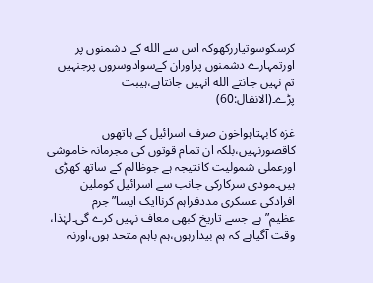کرسکوسوتیاررکھوکہ اس سے الله کے دشمنوں پر اورتمہارے دشمنوں پراوران کےسوادوسروں پرجنہیں تم نہیں جانتے الله انہیں جانتاہے،ہیبت پڑے۔(الانفال:60)

غزہ کابہتاہواخون صرف اسرائیل کے ہاتھوں کاقصورنہیں،بلکہ ان تمام قوتوں کی مجرمانہ خاموشی اورعملی شمولیت کانتیجہ ہے جوظالم کے ساتھ کھڑی ہیں۔مودی سرکارکی جانب سے اسرائیل کوملین افرادکی عسکری مددفراہم کرناایک ایسا”جرم عظیم”ہے جسے تاریخ کبھی معاف نہیں کرے گی۔لہٰذا، وقت آگیاہے کہ ہم بیدارہوں،ہم باہم متحد ہوں،اورنہ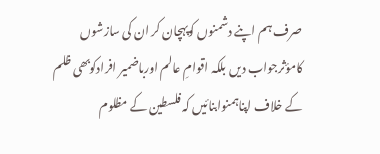صرف ہم اپنے دشمنوں کوپہچان کر ان کی سازشوں کامؤثرجواب دیں بلکہ اقوامِ عالم اورباضمیر افرادکوبھی ظلم کے خلاف اپناہمنوابنائیں کہ فلسطین کے مظلوم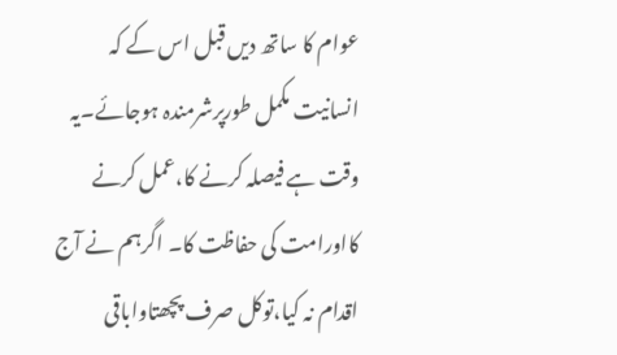عوام کا ساتھ دیں قبل اس کے کہ انسانیت مکمل طورپرشرمندہ ہوجائے۔یہ وقت ہے فیصلہ کرنے کا،عمل کرنے کااورامت کی حفاظت کا۔ اگرہم نے آج اقدام نہ کیا،توکل صرف پچھتاواباقی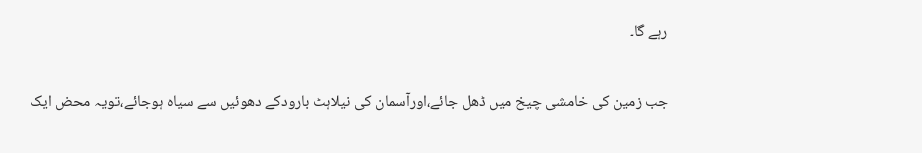رہے گا۔

جب زمین کی خامشی چیخ میں ڈھل جائے،اورآسمان کی نیلاہٹ بارودکے دھوئیں سے سیاہ ہوجائے،تویہ محض ایک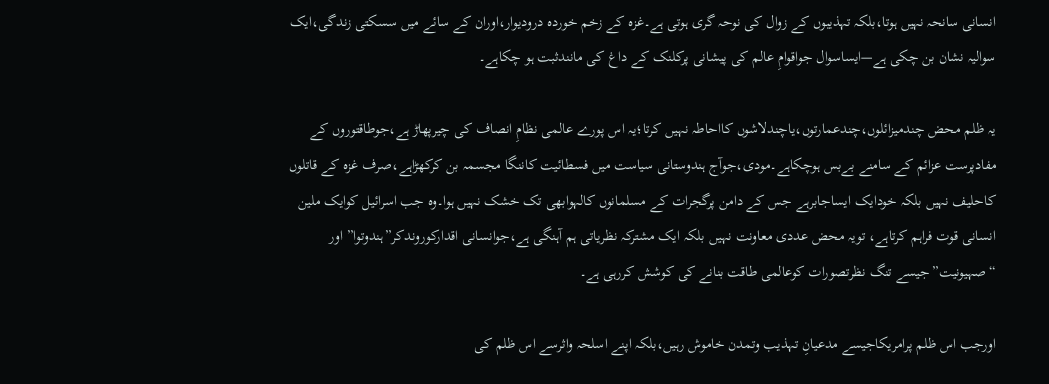انسانی سانحہ نہیں ہوتا،بلکہ تہذیبوں کے زوال کی نوحہ گری ہوتی ہے۔غزہ کے زخم خوردہ درودیوار،اوران کے سائے میں سسکتی زندگی،ایک سوالیہ نشان بن چکی ہے—ایساسوال جواقوامِ عالم کی پیشانی پرکلنک کے داغ کی مانندثبت ہو چکاہے۔

یہ ظلم محض چندمیزائلوں،چندعمارتوں،یاچندلاشوں کااحاطہ نہیں کرتا؛یہ اس پورے عالمی نظامِ انصاف کی چیرپھاڑ ہے،جوطاقتوروں کے مفادپرست عزائم کے سامنے بےبس ہوچکاہے۔مودی،جوآج ہندوستانی سیاست میں فسطائیت کاننگا مجسمہ بن کرکھڑاہے،صرف غزہ کے قاتلوں کاحلیف نہیں بلکہ خودایک ایساجابرہے جس کے دامن پرگجرات کے مسلمانوں کالہوابھی تک خشک نہیں ہوا۔وہ جب اسرائیل کوایک ملین انسانی قوت فراہم کرتاہے، تویہ محض عددی معاونت نہیں بلکہ ایک مشترکہ نظریاتی ہم آہنگی ہے،جوانسانی اقدارکوروندکر”ہندوتوا” اور “صہیونیت”جیسے تنگ نظرتصورات کوعالمی طاقت بنانے کی کوشش کررہی ہے۔

اورجب اس ظلم پرامریکاجیسے مدعیانِ تہذیب وتمدن خاموش رہیں،بلکہ اپنے اسلحہ واثرسے اس ظلم کی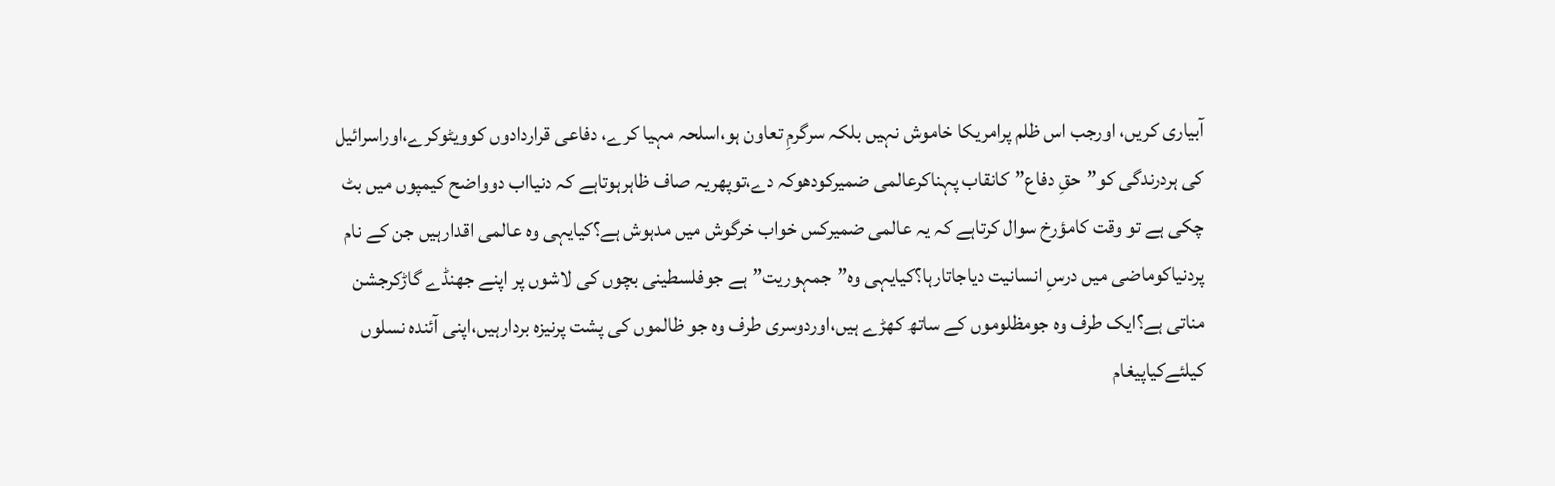آبیاری کریں، اورجب اس ظلم پرامریکا خاموش نہیں بلکہ سرگرمِ تعاون ہو،اسلحہ مہیا کرے، دفاعی قراردادوں کوویٹوکرے،اوراسرائیل کی ہردرندگی کو”حقِ دفاع”کانقاب پہناکرعالمی ضمیرکودھوکہ دے،توپھریہ صاف ظاہرہوتاہے کہ دنیااب دوواضح کیمپوں میں بٹ چکی ہے تو وقت کامؤرخ سوال کرتاہے کہ یہ عالمی ضمیرکس خواب خرگوش میں مدہوش ہے؟کیایہی وہ عالمی اقدارہیں جن کے نام پردنیاکوماضی میں درسِ انسانیت دیاجاتارہا؟کیایہی وہ”جمہوریت”ہے جوفلسطینی بچوں کی لاشوں پر اپنے جھنڈے گاڑکرجشن مناتی ہے؟ایک طرف وہ جومظلوموں کے ساتھ کھڑے ہیں،اوردوسری طرف وہ جو ظالموں کی پشت پرنیزہ بردارہیں،اپنی آئندہ نسلوں کیلئےکیاپیغام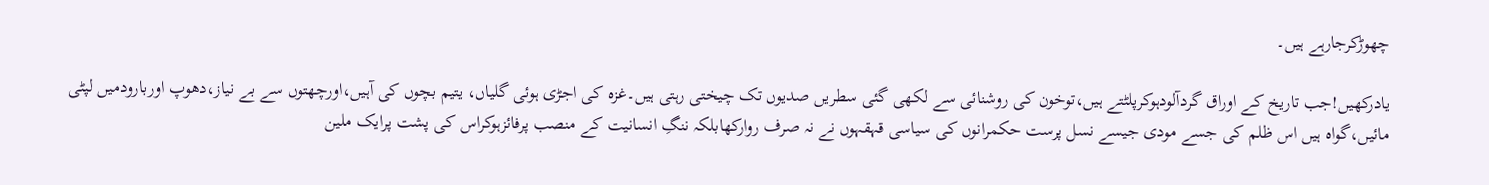چھوڑکرجارہے ہیں۔

یادرکھیں!جب تاریخ کے اوراق گردآلودہوکرپلٹتے ہیں،توخون کی روشنائی سے لکھی گئی سطریں صدیوں تک چیختی رہتی ہیں۔غزہ کی اجڑی ہوئی گلیاں، یتیم بچوں کی آہیں،اورچھتوں سے بے نیاز،دھوپ اوربارودمیں لپٹی مائیں،گواہ ہیں اس ظلم کی جسے مودی جیسے نسل پرست حکمرانوں کی سیاسی قہقہوں نے نہ صرف روارکھابلکہ ننگِ انسانیت کے منصب پرفائزہوکراس کی پشت پرایک ملین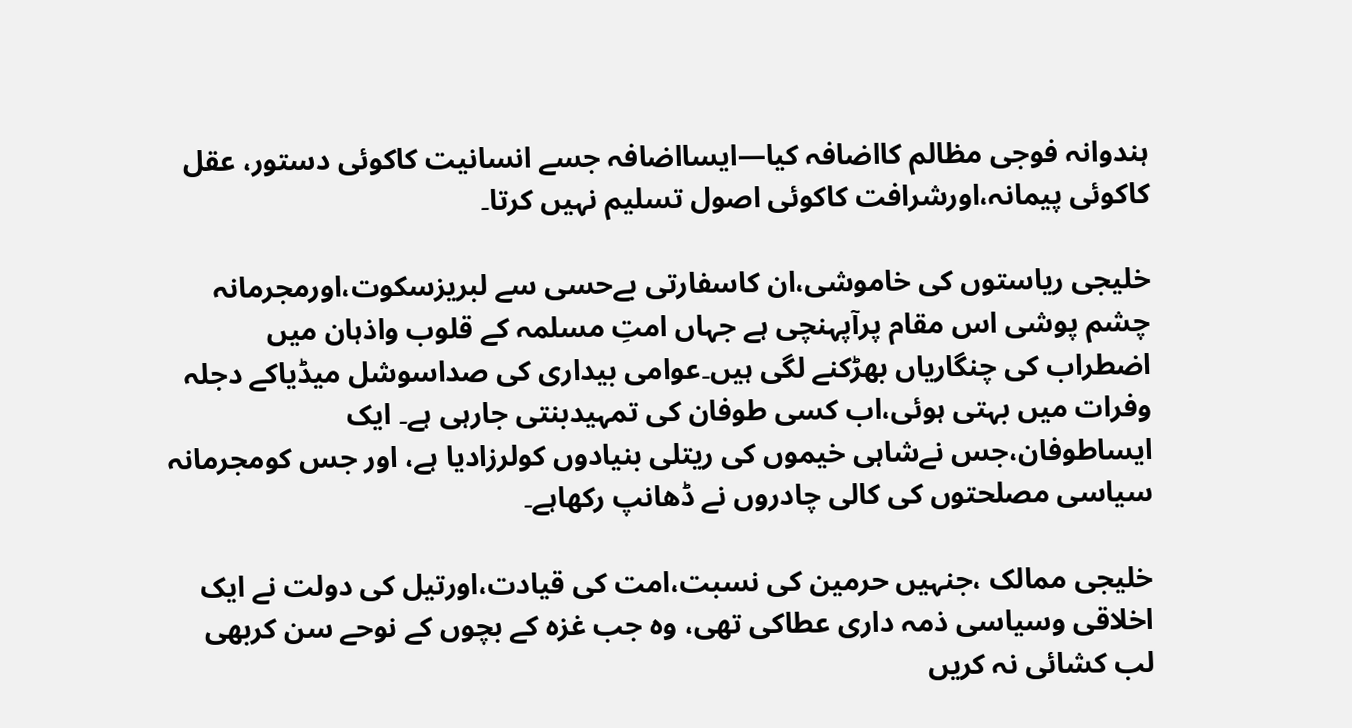ہندوانہ فوجی مظالم کااضافہ کیا—ایسااضافہ جسے انسانیت کاکوئی دستور، عقل کاکوئی پیمانہ،اورشرافت کاکوئی اصول تسلیم نہیں کرتا۔

خلیجی ریاستوں کی خاموشی،ان کاسفارتی بےحسی سے لبریزسکوت،اورمجرمانہ چشم پوشی اس مقام پرآپہنچی ہے جہاں امتِ مسلمہ کے قلوب واذہان میں اضطراب کی چنگاریاں بھڑکنے لگی ہیں۔عوامی بیداری کی صداسوشل میڈیاکے دجلہ وفرات میں بہتی ہوئی،اب کسی طوفان کی تمہیدبنتی جارہی ہے۔ ایک ایساطوفان،جس نےشاہی خیموں کی ریتلی بنیادوں کولرزادیا ہے، اور جس کومجرمانہ سیاسی مصلحتوں کی کالی چادروں نے ڈھانپ رکھاہے۔

خلیجی ممالک ،جنہیں حرمین کی نسبت،امت کی قیادت،اورتیل کی دولت نے ایک اخلاقی وسیاسی ذمہ داری عطاکی تھی، وہ جب غزہ کے بچوں کے نوحے سن کربھی لب کشائی نہ کریں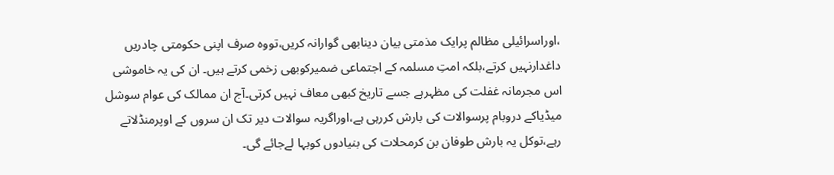،اوراسرائیلی مظالم پرایک مذمتی بیان دینابھی گوارانہ کریں،تووہ صرف اپنی حکومتی چادریں داغدارنہیں کرتے،بلکہ امتِ مسلمہ کے اجتماعی ضمیرکوبھی زخمی کرتے ہیں۔ ان کی یہ خاموشی اس مجرمانہ غفلت کی مظہرہے جسے تاریخ کبھی معاف نہیں کرتی۔آج ان ممالک کی عوام سوشل میڈیاکے دروبام پرسوالات کی بارش کررہی ہے،اوراگریہ سوالات دیر تک ان سروں کے اوپرمنڈلاتے رہے،توکل یہ بارش طوفان بن کرمحلات کی بنیادوں کوبہا لےجائے گی۔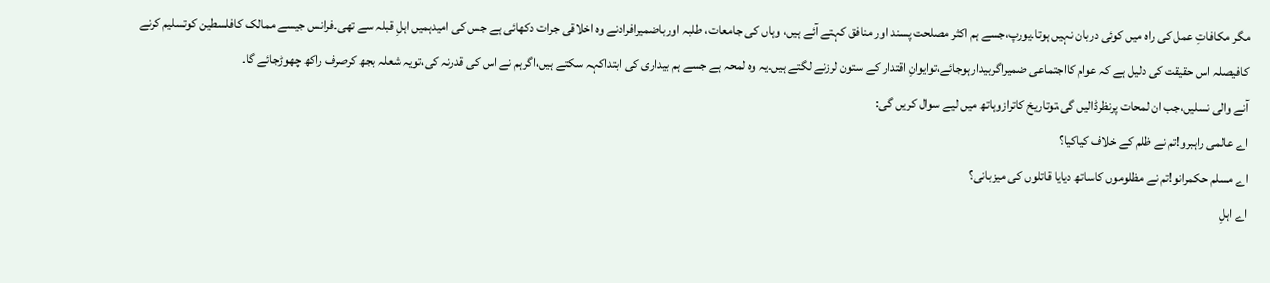مگر مکافاتِ عمل کی راہ میں کوئی دربان نہیں ہوتا۔یورپ،جسے ہم اکثر مصلحت پسند اور منافق کہتے آئے ہیں، وہاں کی جامعات، طلبہ اورباضمیرافرادنے وہ اخلاقی جرات دکھائی ہے جس کی امیدہمیں اہلِ قبلہ سے تھی۔فرانس جیسے ممالک کافلسطین کوتسلیم کرنے کافیصلہ اس حقیقت کی دلیل ہے کہ عوام کااجتماعی ضمیراگربیدارہوجائے،توایوانِ اقتدار کے ستون لرزنے لگتے ہیں۔یہ وہ لمحہ ہے جسے ہم بیداری کی ابتداکہہ سکتے ہیں،اگرہم نے اس کی قدرنہ کی،تویہ شعلہ بجھ کرصرف راکھ چھوڑجائے گا۔
آنے والی نسلیں،جب ان لمحات پرنظرڈالیں گی،توتاریخ کاترازوہاتھ میں لیے سوال کریں گی:
اے عالمی راہبرو!تم نے ظلم کے خلاف کیاکیا؟
اے مسلم حکمرانو!تم نے مظلوموں کاساتھ دیایا قاتلوں کی میزبانی؟
اے اہلِ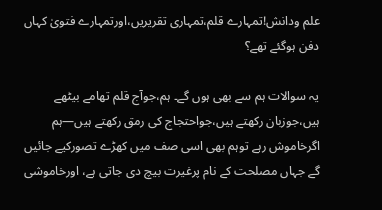علم ودانش!تمہارے قلم،تمہاری تقریریں،اورتمہارے فتویٰ کہاں دفن ہوگئے تھے؟

یہ سوالات ہم سے بھی ہوں گے۔ ہم،جوآج قلم تھامے بیٹھے ہیں،جوزبان رکھتے ہیں،جواحتجاج کی رمق رکھتے ہیں—ہم اگرخاموش رہے توہم بھی اسی صف میں کھڑے تصورکیے جائیں گے جہاں مصلحت کے نام پرغیرت بیچ دی جاتی ہے، اورخاموشی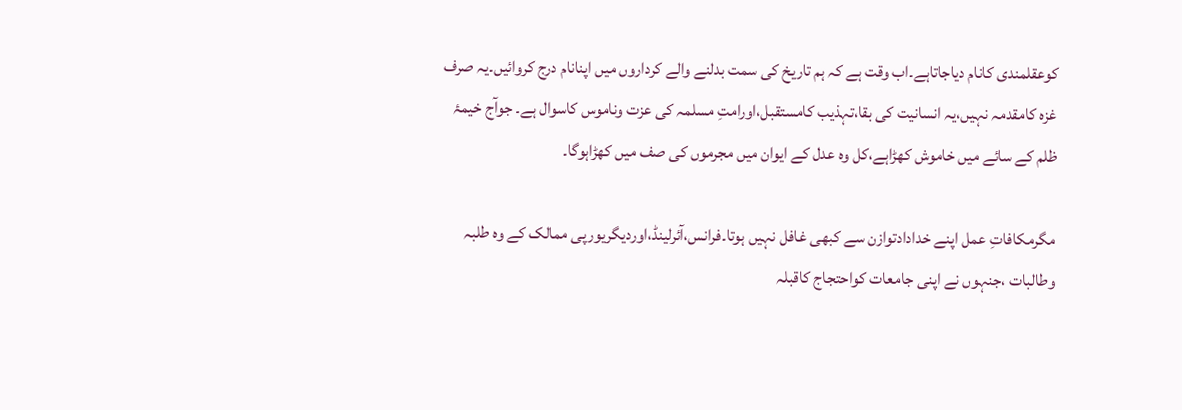کوعقلمندی کانام دیاجاتاہے۔اب وقت ہے کہ ہم تاریخ کی سمت بدلنے والے کرداروں میں اپنانام درج کروائیں۔یہ صرف غزہ کامقدمہ نہیں،یہ انسانیت کی بقا،تہذیب کامستقبل،اورامتِ مسلمہ کی عزت وناموس کاسوال ہے۔ جوآج خیمۂ ظلم کے سائے میں خاموش کھڑاہے،کل وہ عدل کے ایوان میں مجرموں کی صف میں کھڑاہوگا۔

مگرمکافاتِ عمل اپنے خدادادتوازن سے کبھی غافل نہیں ہوتا۔فرانس،آئرلینڈ،اوردیگریورپی ممالک کے وہ طلبہ وطالبات ،جنہوں نے اپنی جامعات کواحتجاج کاقبلہ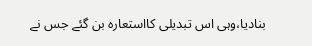بنادیا،وہی اس تبدیلی کااستعارہ بن گئے جس نے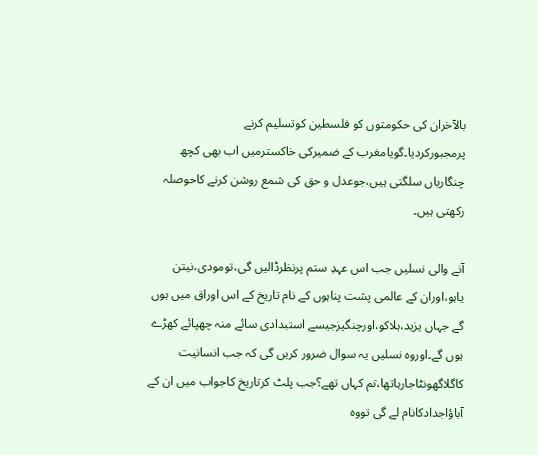بالآخران کی حکومتوں کو فلسطین کوتسلیم کرنے پرمجبورکردیا۔گویامغرب کے ضمیرکی خاکسترمیں اب بھی کچھ چنگاریاں سلگتی ہیں،جوعدل و حق کی شمع روشن کرنے کاحوصلہ رکھتی ہیں۔

آنے والی نسلیں جب اس عہدِ ستم پرنظرڈالیں گی،تومودی،نیتن یاہو،اوران کے عالمی پشت پناہوں کے نام تاریخ کے اس اوراق میں ہوں گے جہاں یزید،ہلاکو،اورچنگیزجیسے استبدادی سائے منہ چھپائے کھڑے ہوں گے۔اوروہ نسلیں یہ سوال ضرور کریں گی کہ جب انسانیت کاگلاگھونٹاجارہاتھا،تم کہاں تھے؟جب پلٹ کرتاریخ کاجواب میں ان کے آباؤاجدادکانام لے گی تووہ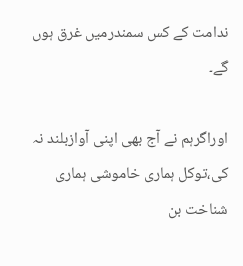ندامت کے کس سمندرمیں غرق ہوں گے۔

اوراگرہم نے آج بھی اپنی آوازبلند نہ کی،توکل ہماری خاموشی ہماری شناخت بن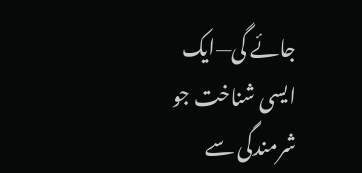جائے گی—ایک ایسی شناخت جو شرمندگی سے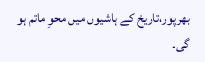بھرپور،تاریخ کے ہاشیوں میں محوِ ماتم ہو گی۔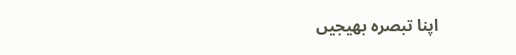اپنا تبصرہ بھیجیں